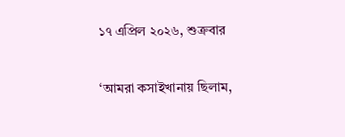১৭ এপ্রিল ২০২৬, শুক্রবার

‘আমরা কসাইখানায় ছিলাম,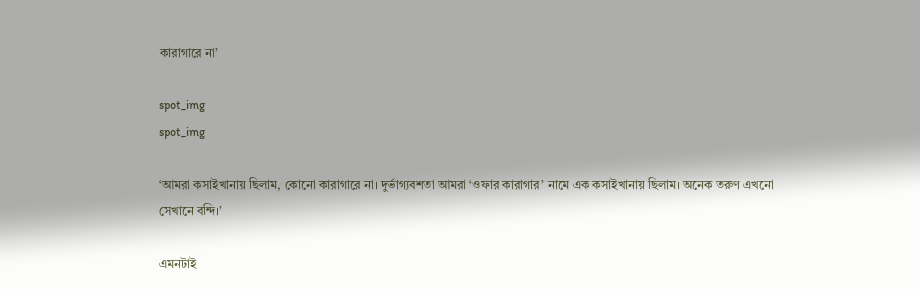কারাগারে না’

spot_img
spot_img

‘আমরা কসাইখানায় ছিলাম, কোনো কারাগারে না। দুর্ভাগ্যবশতা আমরা ‘ওফার কারাগার’ নামে এক কসাইখানায় ছিলাম। অনেক তরুণ এখনো সেখানে বন্দি।’

এমনটাই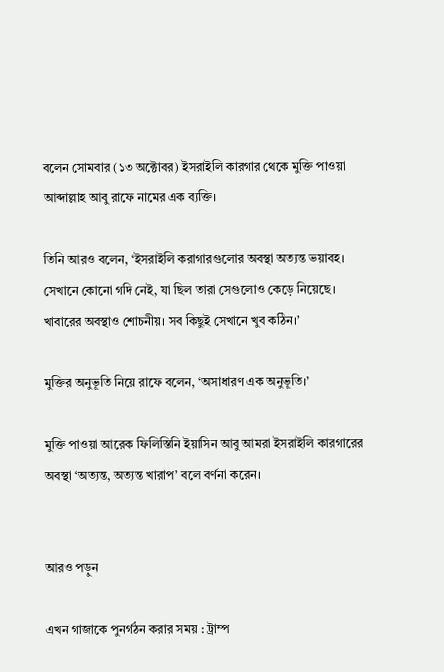বলেন সোমবার (১৩ অক্টোবর) ইসরাইলি কারগার থেকে মুক্তি পাওয়া আব্দাল্লাহ আবু রাফে নামের এক ব্যক্তি।

তিনি আরও বলেন, ‘ইসরাইলি করাগারগুলোর অবস্থা অত্যন্ত ভয়াবহ। সেখানে কোনো গদি নেই, যা ছিল তারা সেগুলোও কেড়ে নিয়েছে। খাবারের অবস্থাও শোচনীয়। সব কিছুই সেখানে খুব কঠিন।’

মুক্তির অনুভূতি নিয়ে রাফে বলেন, ‘অসাধারণ এক অনুভূতি।’

মুক্তি পাওয়া আরেক ফিলিস্তিনি ইয়াসিন আবু আমরা ইসরাইলি কারগারের অবস্থা ‘অত্যন্ত, অত্যন্ত খারাপ’ বলে বর্ণনা করেন।


আরও পড়ুন

এখন গাজাকে পুনর্গঠন করার সময় : ট্রাম্প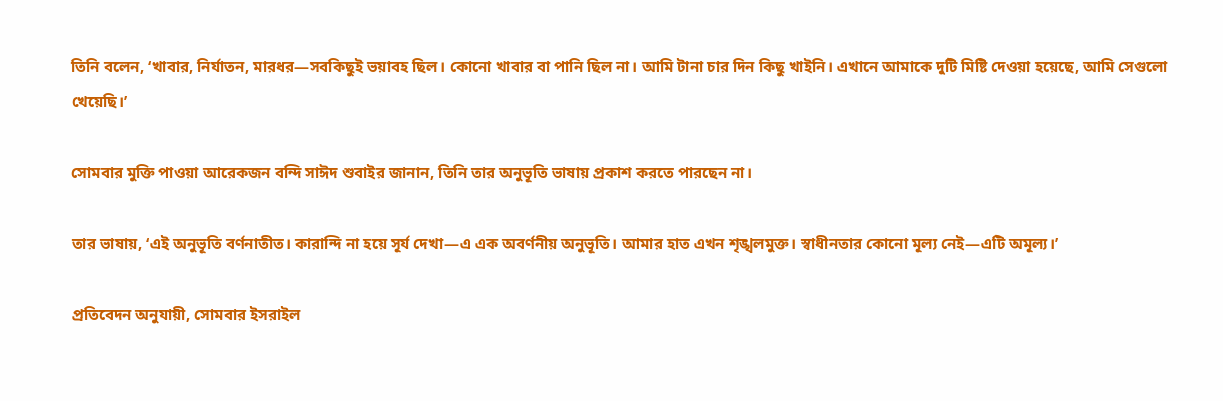তিনি বলেন, ‘খাবার, নির্যাতন, মারধর—সবকিছুই ভয়াবহ ছিল। কোনো খাবার বা পানি ছিল না। আমি টানা চার দিন কিছু খাইনি। এখানে আমাকে দুটি মিষ্টি দেওয়া হয়েছে, আমি সেগুলো খেয়েছি।’

সোমবার মুক্তি পাওয়া আরেকজন বন্দি সাঈদ শুবাইর জানান, তিনি তার অনুভূতি ভাষায় প্রকাশ করতে পারছেন না।

তার ভাষায়, ‘এই অনুভূতি বর্ণনাতীত। কারান্দি না হয়ে সূর্য দেখা—এ এক অবর্ণনীয় অনুভূতি। আমার হাত এখন শৃঙ্খলমুক্ত। স্বাধীনতার কোনো মূল্য নেই—এটি অমূল্য।’

প্রতিবেদন অনুযায়ী, সোমবার ইসরাইল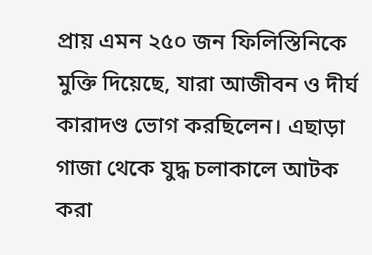প্রায় এমন ২৫০ জন ফিলিস্তিনিকে মুক্তি দিয়েছে, যারা আজীবন ও দীর্ঘ কারাদণ্ড ভোগ করছিলেন। এছাড়া গাজা থেকে যুদ্ধ চলাকালে আটক করা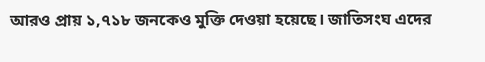আরও প্রায় ১,৭১৮ জনকেও মুক্তি দেওয়া হয়েছে। জাতিসংঘ এদের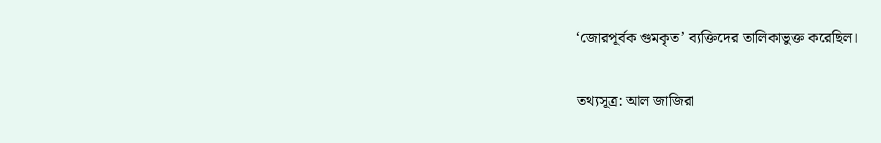‘জোরপূর্বক গুমকৃত’ ব্যক্তিদের তালিকাভুক্ত করেছিল।

তথ্যসূত্র: আল জাজিরা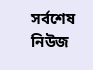সর্বশেষ নিউজ